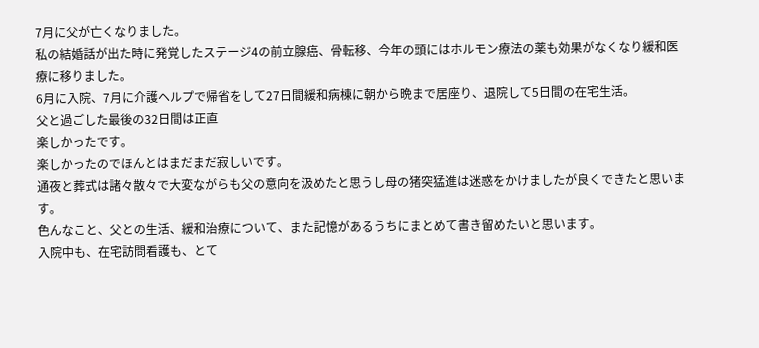7月に父が亡くなりました。
私の結婚話が出た時に発覚したステージ4の前立腺癌、骨転移、今年の頭にはホルモン療法の薬も効果がなくなり緩和医療に移りました。
6月に入院、7月に介護ヘルプで帰省をして27日間緩和病棟に朝から晩まで居座り、退院して5日間の在宅生活。
父と過ごした最後の32日間は正直
楽しかったです。
楽しかったのでほんとはまだまだ寂しいです。
通夜と葬式は諸々散々で大変ながらも父の意向を汲めたと思うし母の猪突猛進は迷惑をかけましたが良くできたと思います。
色んなこと、父との生活、緩和治療について、また記憶があるうちにまとめて書き留めたいと思います。
入院中も、在宅訪問看護も、とて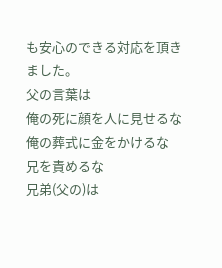も安心のできる対応を頂きました。
父の言葉は
俺の死に顔を人に見せるな
俺の葬式に金をかけるな
兄を責めるな
兄弟(父の)は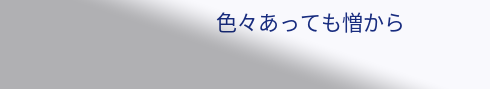色々あっても憎から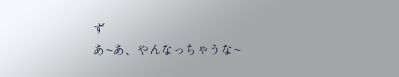ず
あ~あ、やんなっちゃうな~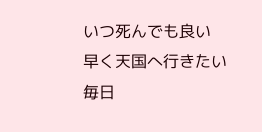いつ死んでも良い
早く天国へ行きたい
毎日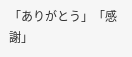「ありがとう」「感謝」